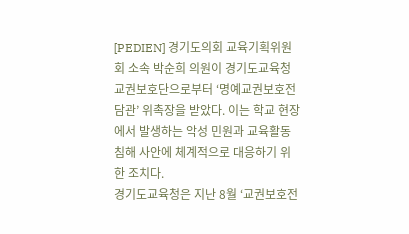[PEDIEN] 경기도의회 교육기획위원회 소속 박순희 의원이 경기도교육청 교권보호단으로부터 ‘명예교권보호전담관’ 위촉장을 받았다. 이는 학교 현장에서 발생하는 악성 민원과 교육활동 침해 사안에 체계적으로 대응하기 위한 조치다.
경기도교육청은 지난 8월 ‘교권보호전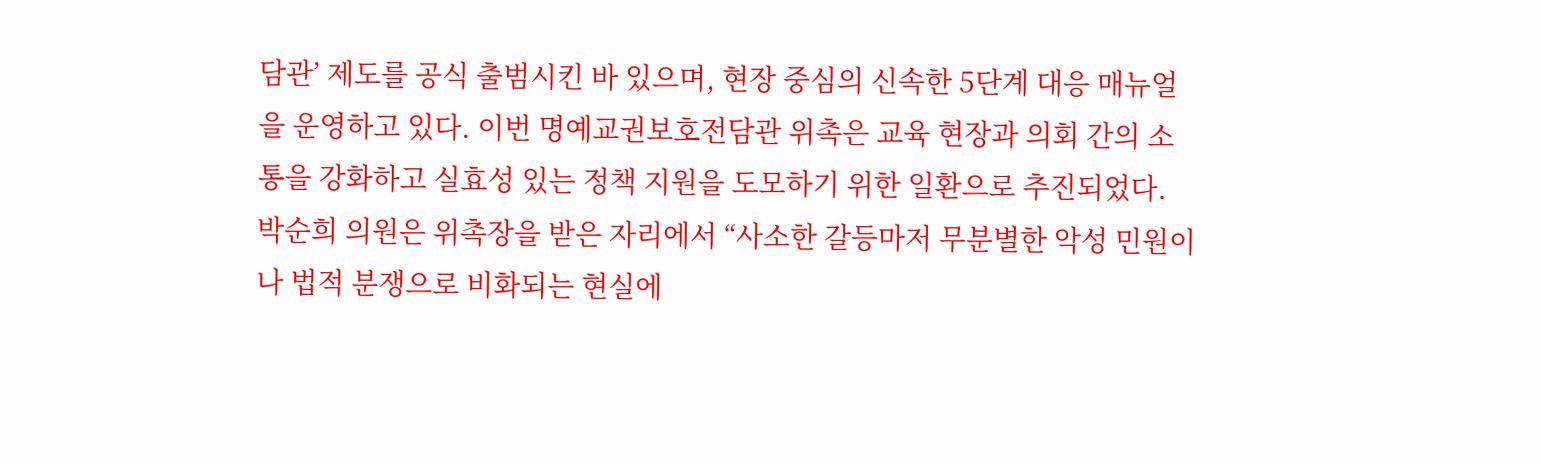담관’ 제도를 공식 출범시킨 바 있으며, 현장 중심의 신속한 5단계 대응 매뉴얼을 운영하고 있다. 이번 명예교권보호전담관 위촉은 교육 현장과 의회 간의 소통을 강화하고 실효성 있는 정책 지원을 도모하기 위한 일환으로 추진되었다.
박순희 의원은 위촉장을 받은 자리에서 “사소한 갈등마저 무분별한 악성 민원이나 법적 분쟁으로 비화되는 현실에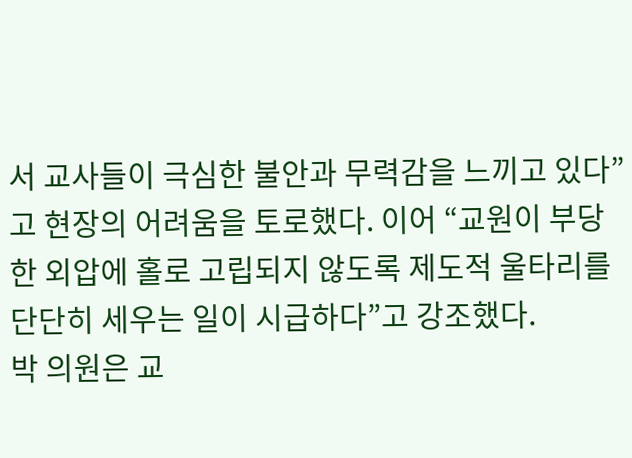서 교사들이 극심한 불안과 무력감을 느끼고 있다”고 현장의 어려움을 토로했다. 이어 “교원이 부당한 외압에 홀로 고립되지 않도록 제도적 울타리를 단단히 세우는 일이 시급하다”고 강조했다.
박 의원은 교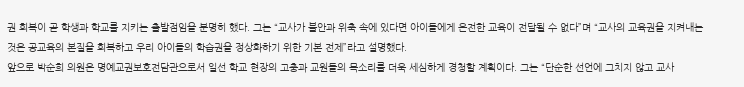권 회복이 곧 학생과 학교를 지키는 출발점임을 분명히 했다. 그는 “교사가 불안과 위축 속에 있다면 아이들에게 온전한 교육이 전달될 수 없다”며 “교사의 교육권을 지켜내는 것은 공교육의 본질을 회복하고 우리 아이들의 학습권을 정상화하기 위한 기본 전제”라고 설명했다.
앞으로 박순희 의원은 명예교권보호전담관으로서 일선 학교 현장의 고충과 교원들의 목소리를 더욱 세심하게 경청할 계획이다. 그는 “단순한 선언에 그치지 않고 교사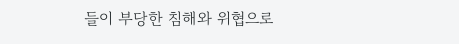들이 부당한 침해와 위협으로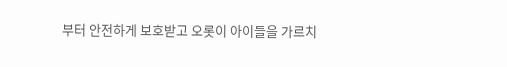부터 안전하게 보호받고 오롯이 아이들을 가르치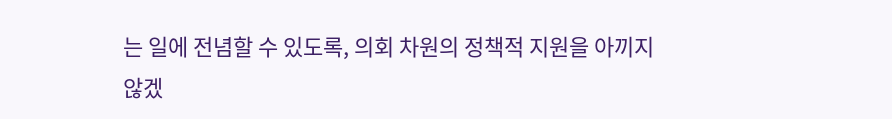는 일에 전념할 수 있도록, 의회 차원의 정책적 지원을 아끼지 않겠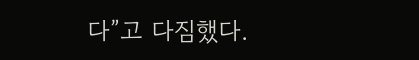다”고 다짐했다.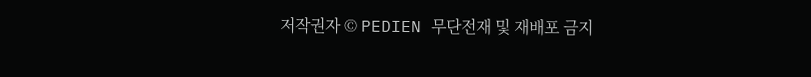저작권자 © PEDIEN 무단전재 및 재배포 금지